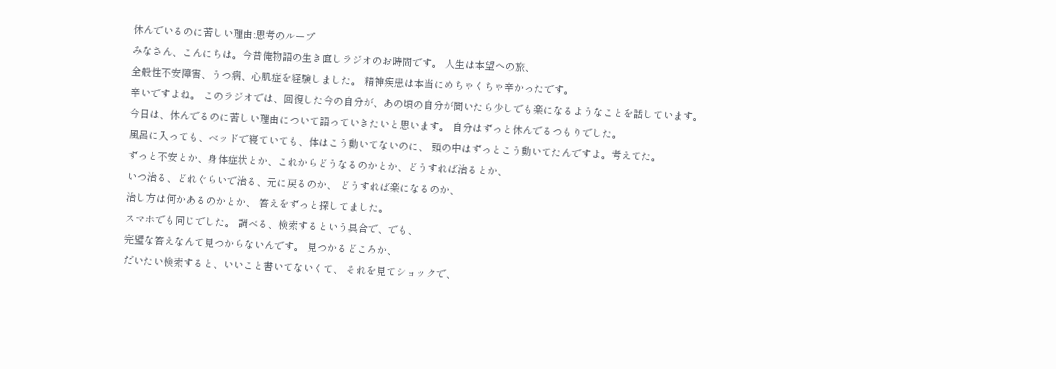休んでいるのに苦しい理由:思考のループ
みなさん、こんにちは。今昔俺物語の生き直しラジオのお時間です。 人生は本望への旅、
全般性不安障害、うつ病、心肌症を経験しました。 精神疾患は本当にめちゃくちゃ辛かったです。
辛いですよね。 このラジオでは、回復した今の自分が、あの頃の自分が聞いたら少しでも楽になるようなことを話しています。
今日は、休んでるのに苦しい理由について語っていきたいと思います。 自分はずっと休んでるつもりでした。
風呂に入っても、ベッドで寝ていても、体はこう動いてないのに、 頭の中はずっとこう動いてたんですよ。考えてた。
ずっと不安とか、身体症状とか、これからどうなるのかとか、どうすれば治るとか、
いつ治る、どれぐらいで治る、元に戻るのか、 どうすれば楽になるのか、
治し方は何かあるのかとか、 答えをずっと探してました。
スマホでも同じでした。 調べる、検索するという具合で、でも、
完璧な答えなんて見つからないんです。 見つかるどころか、
だいたい検索すると、いいこと書いてないくて、 それを見てショックで、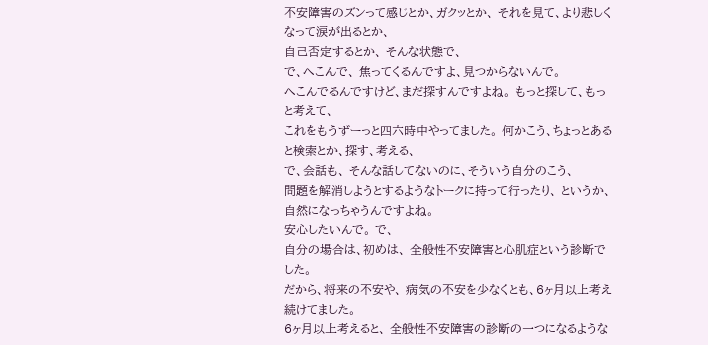不安障害のズンって感じとか、ガクッとか、 それを見て、より悲しくなって涙が出るとか、
自己否定するとか、 そんな状態で、
で、へこんで、 焦ってくるんですよ、見つからないんで。
へこんでるんですけど、まだ探すんですよね。 もっと探して、もっと考えて、
これをもうずーっと四六時中やってました。 何かこう、ちょっとあると検索とか、探す、考える、
で、会話も、 そんな話してないのに、そういう自分のこう、
問題を解消しようとするようなトークに持って行ったり、 というか、自然になっちゃうんですよね。
安心したいんで。 で、
自分の場合は、初めは、 全般性不安障害と心肌症という診断でした。
だから、将来の不安や、 病気の不安を少なくとも、6ヶ月以上考え続けてました。
6ヶ月以上考えると、 全般性不安障害の診断の一つになるような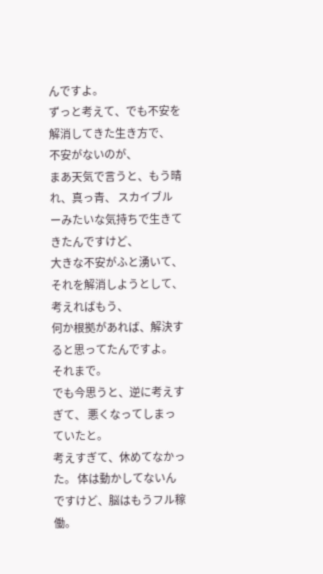んですよ。
ずっと考えて、でも不安を解消してきた生き方で、 不安がないのが、
まあ天気で言うと、もう晴れ、真っ青、 スカイブルーみたいな気持ちで生きてきたんですけど、
大きな不安がふと湧いて、それを解消しようとして、 考えればもう、
何か根拠があれば、解決すると思ってたんですよ。 それまで。
でも今思うと、逆に考えすぎて、 悪くなってしまっていたと。
考えすぎて、休めてなかった。 体は動かしてないんですけど、脳はもうフル稼働。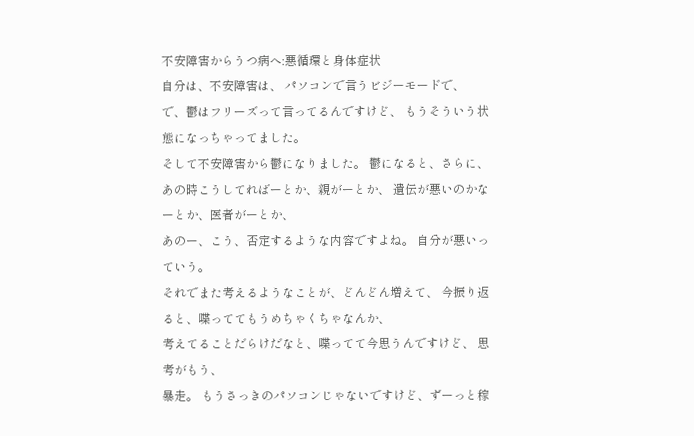不安障害からうつ病へ:悪循環と身体症状
自分は、不安障害は、 パソコンで言うビジーモードで、
で、鬱はフリーズって言ってるんですけど、 もうそういう状態になっちゃってました。
そして不安障害から鬱になりました。 鬱になると、さらに、
あの時こうしてればーとか、親がーとか、 遺伝が悪いのかなーとか、医者がーとか、
あのー、こう、否定するような内容ですよね。 自分が悪いっていう。
それでまた考えるようなことが、どんどん増えて、 今振り返ると、喋っててもうめちゃくちゃなんか、
考えてることだらけだなと、喋ってて今思うんですけど、 思考がもう、
暴走。 もうさっきのパソコンじゃないですけど、ずーっと稼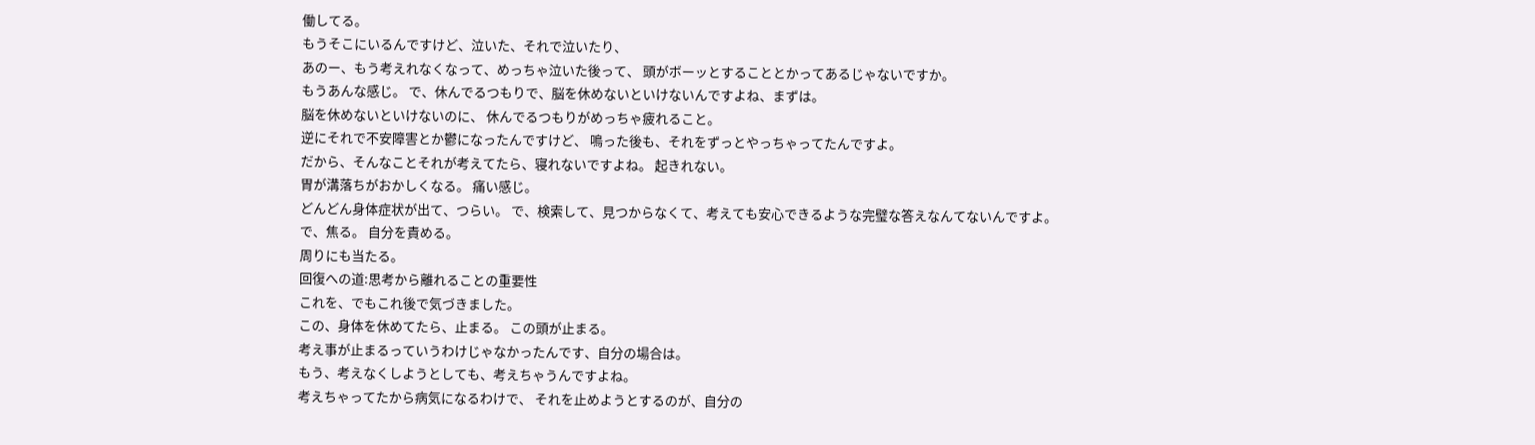働してる。
もうそこにいるんですけど、泣いた、それで泣いたり、
あのー、もう考えれなくなって、めっちゃ泣いた後って、 頭がボーッとすることとかってあるじゃないですか。
もうあんな感じ。 で、休んでるつもりで、脳を休めないといけないんですよね、まずは。
脳を休めないといけないのに、 休んでるつもりがめっちゃ疲れること。
逆にそれで不安障害とか鬱になったんですけど、 鳴った後も、それをずっとやっちゃってたんですよ。
だから、そんなことそれが考えてたら、寝れないですよね。 起きれない。
胃が溝落ちがおかしくなる。 痛い感じ。
どんどん身体症状が出て、つらい。 で、検索して、見つからなくて、考えても安心できるような完璧な答えなんてないんですよ。
で、焦る。 自分を責める。
周りにも当たる。
回復への道:思考から離れることの重要性
これを、でもこれ後で気づきました。
この、身体を休めてたら、止まる。 この頭が止まる。
考え事が止まるっていうわけじゃなかったんです、自分の場合は。
もう、考えなくしようとしても、考えちゃうんですよね。
考えちゃってたから病気になるわけで、 それを止めようとするのが、自分の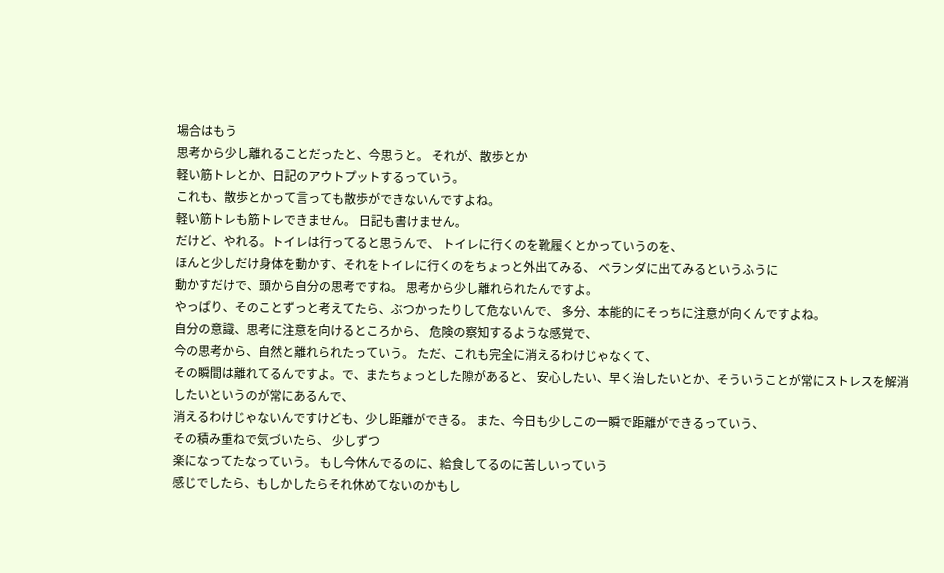場合はもう
思考から少し離れることだったと、今思うと。 それが、散歩とか
軽い筋トレとか、日記のアウトプットするっていう。
これも、散歩とかって言っても散歩ができないんですよね。
軽い筋トレも筋トレできません。 日記も書けません。
だけど、やれる。トイレは行ってると思うんで、 トイレに行くのを靴履くとかっていうのを、
ほんと少しだけ身体を動かす、それをトイレに行くのをちょっと外出てみる、 ベランダに出てみるというふうに
動かすだけで、頭から自分の思考ですね。 思考から少し離れられたんですよ。
やっぱり、そのことずっと考えてたら、ぶつかったりして危ないんで、 多分、本能的にそっちに注意が向くんですよね。
自分の意識、思考に注意を向けるところから、 危険の察知するような感覚で、
今の思考から、自然と離れられたっていう。 ただ、これも完全に消えるわけじゃなくて、
その瞬間は離れてるんですよ。で、またちょっとした隙があると、 安心したい、早く治したいとか、そういうことが常にストレスを解消したいというのが常にあるんで、
消えるわけじゃないんですけども、少し距離ができる。 また、今日も少しこの一瞬で距離ができるっていう、
その積み重ねで気づいたら、 少しずつ
楽になってたなっていう。 もし今休んでるのに、給食してるのに苦しいっていう
感じでしたら、もしかしたらそれ休めてないのかもし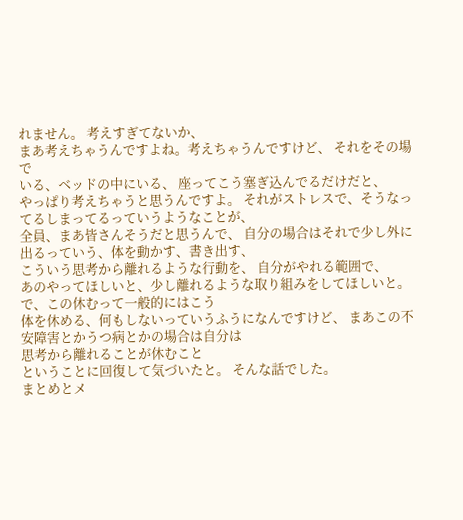れません。 考えすぎてないか、
まあ考えちゃうんですよね。考えちゃうんですけど、 それをその場で
いる、ベッドの中にいる、 座ってこう塞ぎ込んでるだけだと、
やっぱり考えちゃうと思うんですよ。 それがストレスで、そうなってるしまってるっていうようなことが、
全員、まあ皆さんそうだと思うんで、 自分の場合はそれで少し外に出るっていう、体を動かす、書き出す、
こういう思考から離れるような行動を、 自分がやれる範囲で、
あのやってほしいと、少し離れるような取り組みをしてほしいと。 で、この休むって一般的にはこう
体を休める、何もしないっていうふうになんですけど、 まあこの不安障害とかうつ病とかの場合は自分は
思考から離れることが休むこと
ということに回復して気づいたと。 そんな話でした。
まとめとメ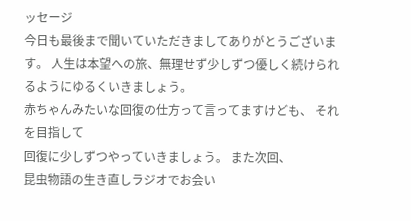ッセージ
今日も最後まで聞いていただきましてありがとうございます。 人生は本望への旅、無理せず少しずつ優しく続けられるようにゆるくいきましょう。
赤ちゃんみたいな回復の仕方って言ってますけども、 それを目指して
回復に少しずつやっていきましょう。 また次回、
昆虫物語の生き直しラジオでお会い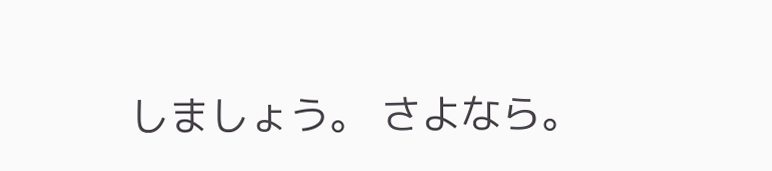しましょう。 さよなら。